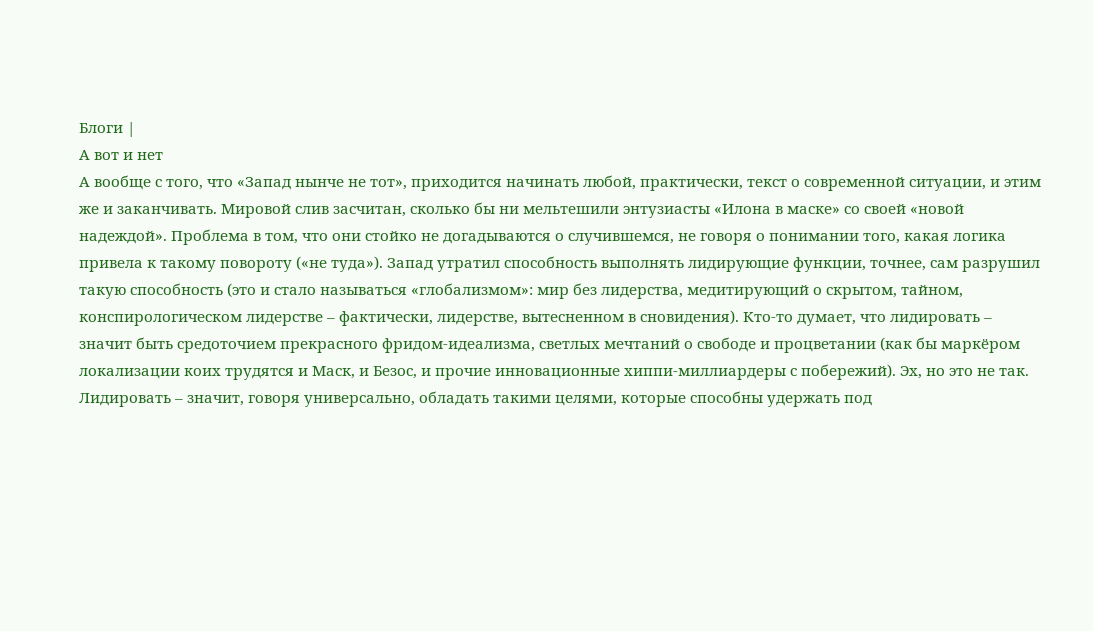Блоги |
А вот и нет
А вообще с того, что «Запад нынче не тот», приходится начинать любой, практически, текст о современной ситуации, и этим же и заканчивать. Мировой слив засчитан, сколько бы ни мельтешили энтузиасты «Илона в маске» со своей «новой надеждой». Проблема в том, что они стойко не догадываются о случившемся, не говоря о понимании того, какая логика привела к такому повороту («не туда»). Запад утратил способность выполнять лидирующие функции, точнее, сам разрушил такую способность (это и стало называться «глобализмом»: мир без лидерства, медитирующий о скрытом, тайном, конспирологическом лидерстве – фактически, лидерстве, вытесненном в сновидения). Кто-то думает, что лидировать – значит быть средоточием прекрасного фридом-идеализма, светлых мечтаний о свободе и процветании (как бы маркёром локализации коих трудятся и Маск, и Безос, и прочие инновационные хиппи-миллиардеры с побережий). Эх, но это не так.
Лидировать – значит, говоря универсально, обладать такими целями, которые способны удержать под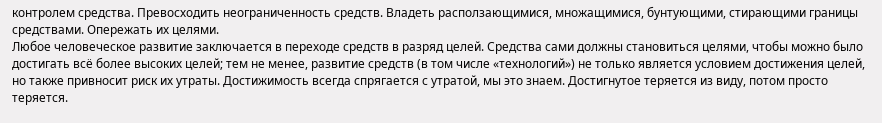контролем средства. Превосходить неограниченность средств. Владеть расползающимися, множащимися, бунтующими, стирающими границы средствами. Опережать их целями.
Любое человеческое развитие заключается в переходе средств в разряд целей. Средства сами должны становиться целями, чтобы можно было достигать всё более высоких целей; тем не менее, развитие средств (в том числе «технологий») не только является условием достижения целей, но также привносит риск их утраты. Достижимость всегда спрягается с утратой, мы это знаем. Достигнутое теряется из виду, потом просто теряется.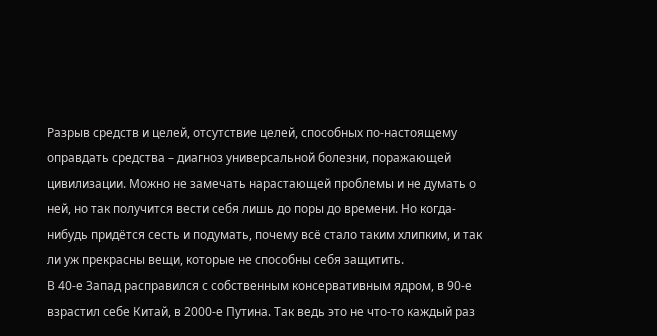Разрыв средств и целей, отсутствие целей, способных по-настоящему оправдать средства – диагноз универсальной болезни, поражающей цивилизации. Можно не замечать нарастающей проблемы и не думать о ней, но так получится вести себя лишь до поры до времени. Но когда-нибудь придётся сесть и подумать, почему всё стало таким хлипким, и так ли уж прекрасны вещи, которые не способны себя защитить.
В 40-е Запад расправился с собственным консервативным ядром, в 90-е взрастил себе Китай, в 2000-е Путина. Так ведь это не что-то каждый раз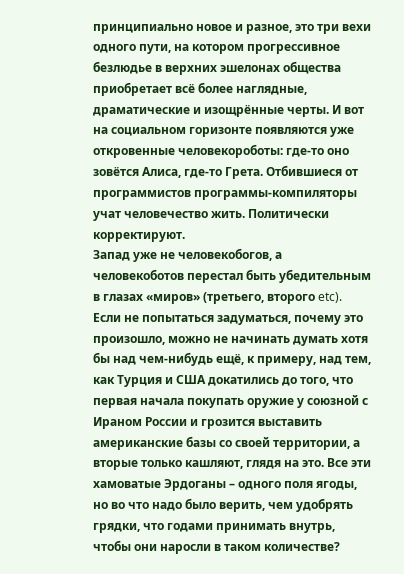принципиально новое и разное, это три вехи одного пути, на котором прогрессивное безлюдье в верхних эшелонах общества приобретает всё более наглядные, драматические и изощрённые черты. И вот на социальном горизонте появляются уже откровенные человекороботы: где-то оно зовётся Алиса, где-то Грета. Отбившиеся от программистов программы-компиляторы учат человечество жить. Политически корректируют.
Запад уже не человекобогов, а человекоботов перестал быть убедительным в глазах «миров» (третьего, второго etc). Если не попытаться задуматься, почему это произошло, можно не начинать думать хотя бы над чем-нибудь ещё, к примеру, над тем, как Турция и США докатились до того, что первая начала покупать оружие у союзной с Ираном России и грозится выставить американские базы со своей территории, а вторые только кашляют, глядя на это. Все эти хамоватые Эрдоганы – одного поля ягоды, но во что надо было верить, чем удобрять грядки, что годами принимать внутрь, чтобы они наросли в таком количестве?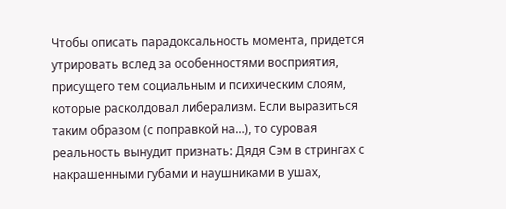Чтобы описать парадоксальность момента, придется утрировать вслед за особенностями восприятия, присущего тем социальным и психическим слоям, которые расколдовал либерализм. Если выразиться таким образом (с поправкой на…), то суровая реальность вынудит признать: Дядя Сэм в стрингах с накрашенными губами и наушниками в ушах,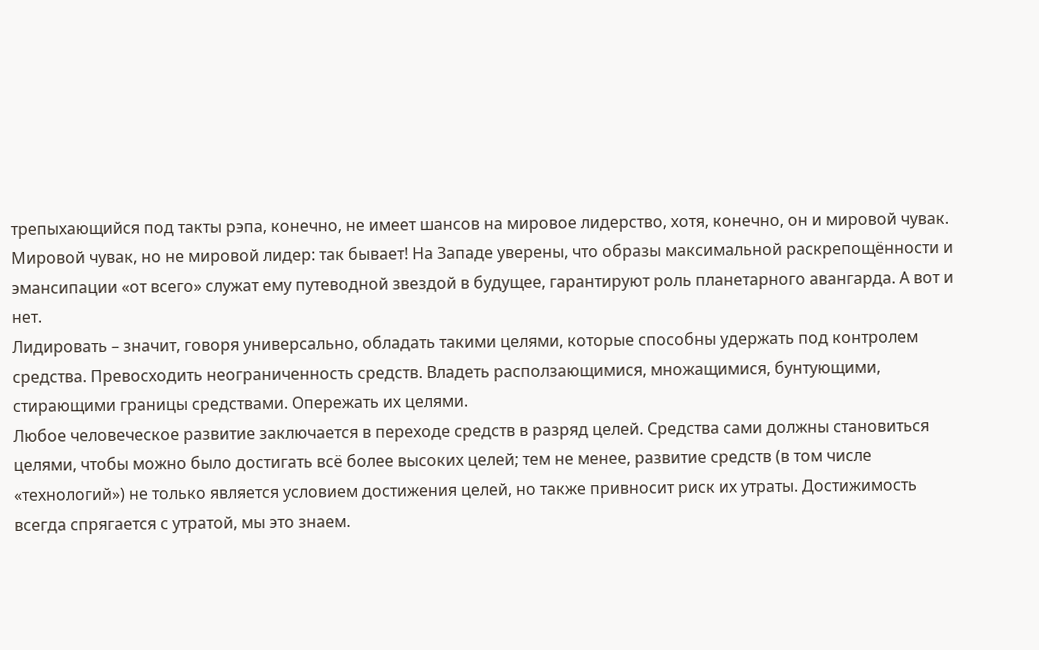трепыхающийся под такты рэпа, конечно, не имеет шансов на мировое лидерство, хотя, конечно, он и мировой чувак. Мировой чувак, но не мировой лидер: так бывает! На Западе уверены, что образы максимальной раскрепощённости и эмансипации «от всего» служат ему путеводной звездой в будущее, гарантируют роль планетарного авангарда. А вот и нет.
Лидировать – значит, говоря универсально, обладать такими целями, которые способны удержать под контролем средства. Превосходить неограниченность средств. Владеть расползающимися, множащимися, бунтующими, стирающими границы средствами. Опережать их целями.
Любое человеческое развитие заключается в переходе средств в разряд целей. Средства сами должны становиться целями, чтобы можно было достигать всё более высоких целей; тем не менее, развитие средств (в том числе «технологий») не только является условием достижения целей, но также привносит риск их утраты. Достижимость всегда спрягается с утратой, мы это знаем.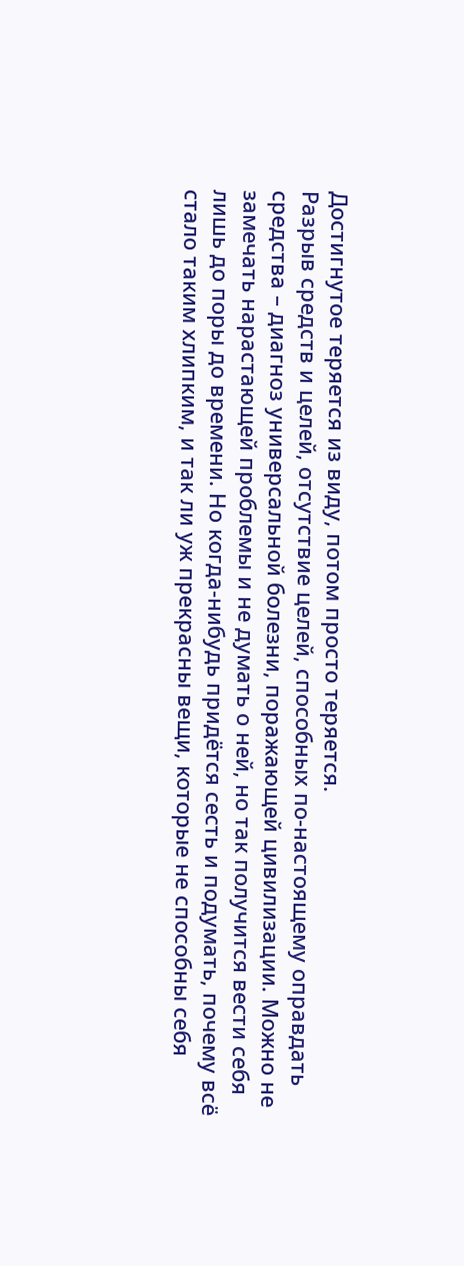Достигнутое теряется из виду, потом просто теряется.
Разрыв средств и целей, отсутствие целей, способных по-настоящему оправдать средства – диагноз универсальной болезни, поражающей цивилизации. Можно не замечать нарастающей проблемы и не думать о ней, но так получится вести себя лишь до поры до времени. Но когда-нибудь придётся сесть и подумать, почему всё стало таким хлипким, и так ли уж прекрасны вещи, которые не способны себя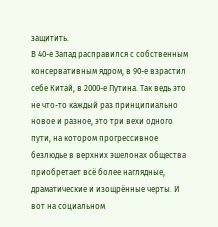защитить.
В 40-е Запад расправился с собственным консервативным ядром, в 90-е взрастил себе Китай, в 2000-е Путина. Так ведь это не что-то каждый раз принципиально новое и разное, это три вехи одного пути, на котором прогрессивное безлюдье в верхних эшелонах общества приобретает всё более наглядные, драматические и изощрённые черты. И вот на социальном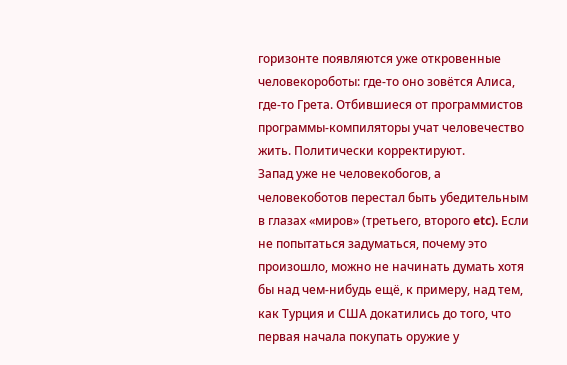горизонте появляются уже откровенные человекороботы: где-то оно зовётся Алиса, где-то Грета. Отбившиеся от программистов программы-компиляторы учат человечество жить. Политически корректируют.
Запад уже не человекобогов, а человекоботов перестал быть убедительным в глазах «миров» (третьего, второго etc). Если не попытаться задуматься, почему это произошло, можно не начинать думать хотя бы над чем-нибудь ещё, к примеру, над тем, как Турция и США докатились до того, что первая начала покупать оружие у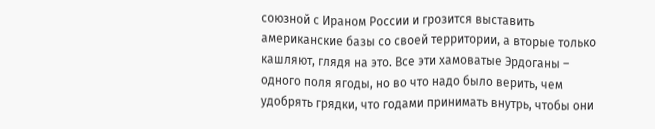союзной с Ираном России и грозится выставить американские базы со своей территории, а вторые только кашляют, глядя на это. Все эти хамоватые Эрдоганы – одного поля ягоды, но во что надо было верить, чем удобрять грядки, что годами принимать внутрь, чтобы они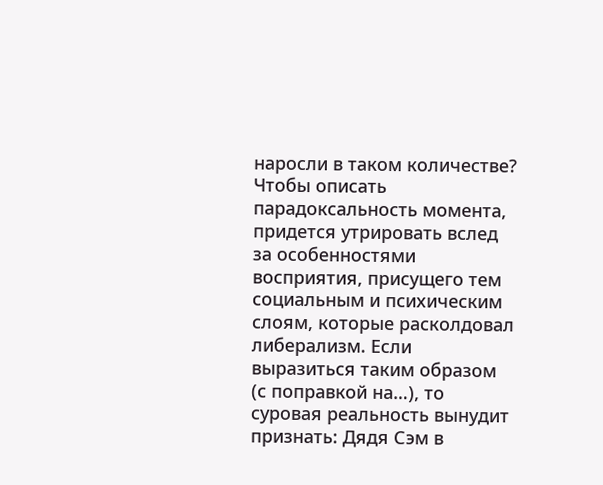наросли в таком количестве?
Чтобы описать парадоксальность момента, придется утрировать вслед за особенностями восприятия, присущего тем социальным и психическим слоям, которые расколдовал либерализм. Если выразиться таким образом (с поправкой на…), то суровая реальность вынудит признать: Дядя Сэм в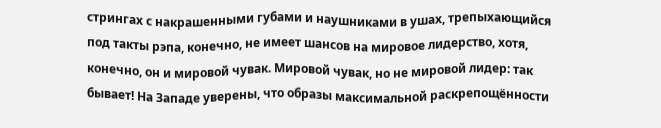стрингах с накрашенными губами и наушниками в ушах, трепыхающийся под такты рэпа, конечно, не имеет шансов на мировое лидерство, хотя, конечно, он и мировой чувак. Мировой чувак, но не мировой лидер: так бывает! На Западе уверены, что образы максимальной раскрепощённости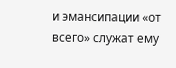и эмансипации «от всего» служат ему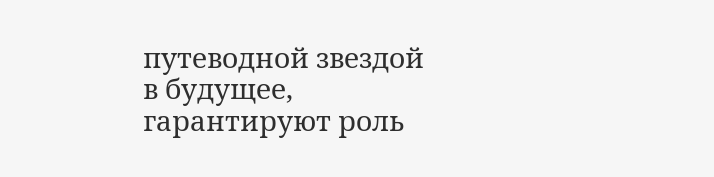путеводной звездой в будущее, гарантируют роль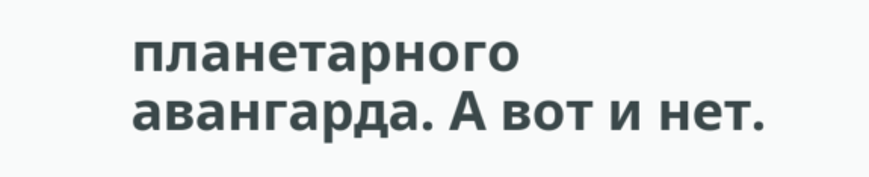планетарного авангарда. А вот и нет.